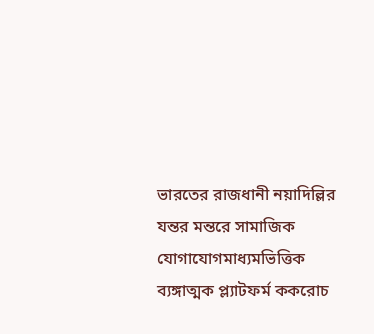ভারতের রাজধানী নয়াদিল্লির যন্তর মন্তরে সামাজিক যোগাযোগমাধ্যমভিত্তিক ব্যঙ্গাত্মক প্ল্যাটফর্ম ককরোচ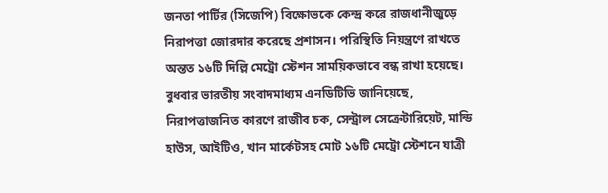জনতা পার্টির (সিজেপি) বিক্ষোভকে কেন্দ্র করে রাজধানীজুড়ে নিরাপত্তা জোরদার করেছে প্রশাসন। পরিস্থিতি নিয়ন্ত্রণে রাখতে অন্তত ১৬টি দিল্লি মেট্রো স্টেশন সাময়িকভাবে বন্ধ রাখা হয়েছে।
বুধবার ভারতীয় সংবাদমাধ্যম এনডিটিভি জানিয়েছে, নিরাপত্তাজনিত কারণে রাজীব চক, সেন্ট্রাল সেক্রেটারিয়েট, মান্ডি হাউস, আইটিও, খান মার্কেটসহ মোট ১৬টি মেট্রো স্টেশনে যাত্রী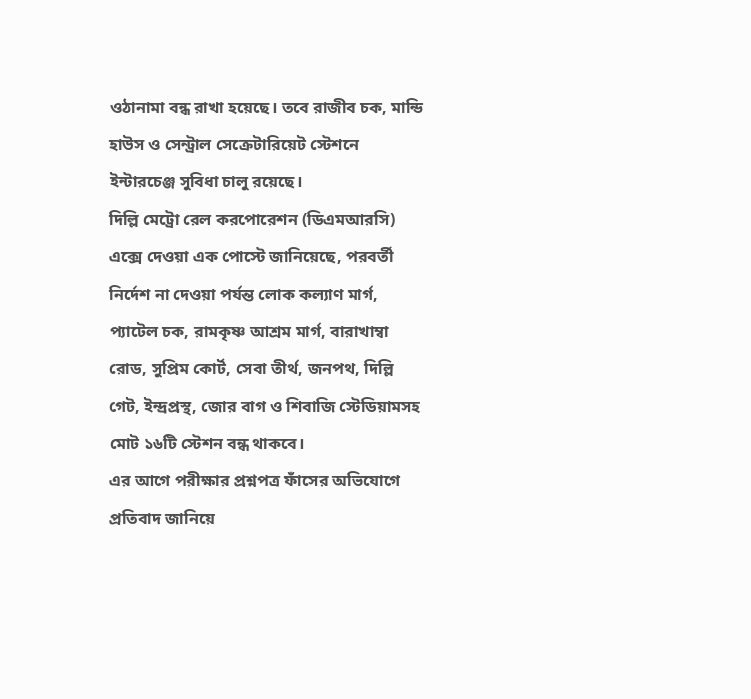ওঠানামা বন্ধ রাখা হয়েছে। তবে রাজীব চক, মান্ডি হাউস ও সেন্ট্রাল সেক্রেটারিয়েট স্টেশনে ইন্টারচেঞ্জ সুবিধা চালু রয়েছে।
দিল্লি মেট্রো রেল করপোরেশন (ডিএমআরসি) এক্সে দেওয়া এক পোস্টে জানিয়েছে, পরবর্তী নির্দেশ না দেওয়া পর্যন্ত লোক কল্যাণ মার্গ, প্যাটেল চক, রামকৃষ্ণ আশ্রম মার্গ, বারাখাম্বা রোড, সুপ্রিম কোর্ট, সেবা তীর্থ, জনপথ, দিল্লি গেট, ইন্দ্রপ্রস্থ, জোর বাগ ও শিবাজি স্টেডিয়ামসহ মোট ১৬টি স্টেশন বন্ধ থাকবে।
এর আগে পরীক্ষার প্রশ্নপত্র ফাঁসের অভিযোগে প্রতিবাদ জানিয়ে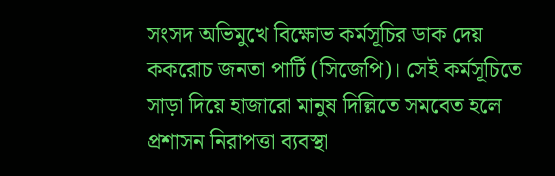সংসদ অভিমুখে বিক্ষোভ কর্মসূচির ডাক দেয় ককরোচ জনতা পার্টি (সিজেপি)। সেই কর্মসূচিতে সাড়া দিয়ে হাজারো মানুষ দিল্লিতে সমবেত হলে প্রশাসন নিরাপত্তা ব্যবস্থা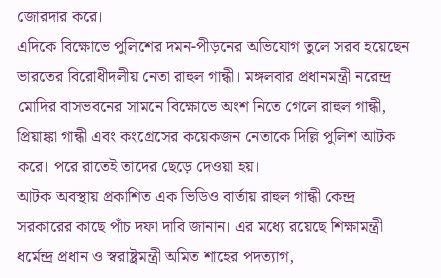জোরদার করে।
এদিকে বিক্ষোভে পুলিশের দমন-পীড়নের অভিযোগ তুলে সরব হয়েছেন ভারতের বিরোধীদলীয় নেতা রাহুল গান্ধী। মঙ্গলবার প্রধানমন্ত্রী নরেন্দ্র মোদির বাসভবনের সামনে বিক্ষোভে অংশ নিতে গেলে রাহুল গান্ধী, প্রিয়াঙ্কা গান্ধী এবং কংগ্রেসের কয়েকজন নেতাকে দিল্লি পুলিশ আটক করে। পরে রাতেই তাদের ছেড়ে দেওয়া হয়।
আটক অবস্থায় প্রকাশিত এক ভিডিও বার্তায় রাহুল গান্ধী কেন্দ্র সরকারের কাছে পাঁচ দফা দাবি জানান। এর মধ্যে রয়েছে শিক্ষামন্ত্রী ধর্মেন্দ্র প্রধান ও স্বরাষ্ট্রমন্ত্রী অমিত শাহের পদত্যাগ,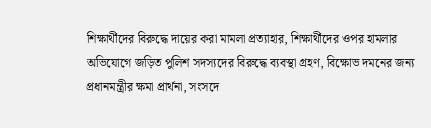শিক্ষার্থীদের বিরুদ্ধে দায়ের করা মামলা প্রত্যাহার, শিক্ষার্থীদের ওপর হামলার অভিযোগে জড়িত পুলিশ সদস্যদের বিরুদ্ধে ব্যবস্থা গ্রহণ, বিক্ষোভ দমনের জন্য প্রধানমন্ত্রীর ক্ষমা প্রার্থনা, সংসদে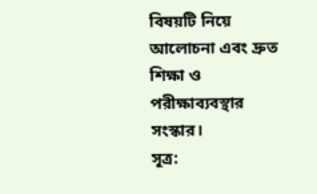বিষয়টি নিয়ে আলোচনা এবং দ্রুত শিক্ষা ও পরীক্ষাব্যবস্থার সংস্কার।
সূত্র: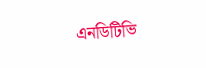এনডিটিভি